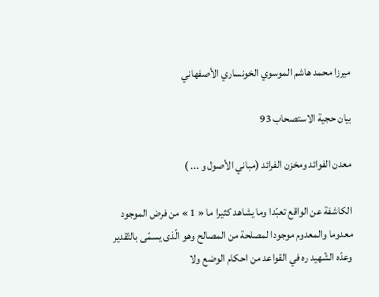ميرزا محمد هاشم الموسوي الخونساري الأصفهاني

بيان حجية الاستصحاب 93

معدن الفوائد ومخزن الفرائد (مباني الأصول و ... )

الكاشفة عن الواقع تعبّدا وما يشاهد كثيرا ما « 1 » من فرض الموجود معدوما والمعدوم موجودا لمصلحة من المصالح وهو الّذى يسمّى بالتّقدير وعدّه الشّهيد ره في القواعد من احكام الوضع ولا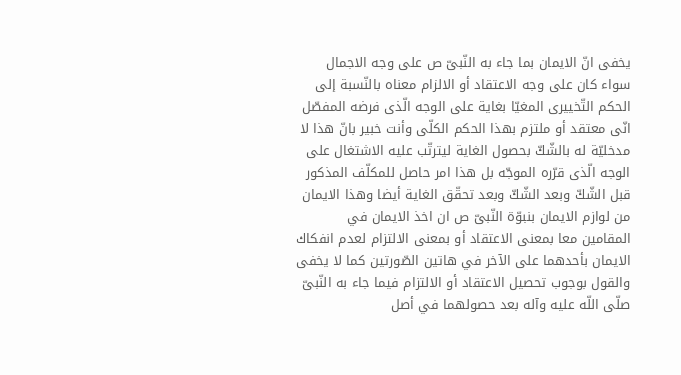يخفى انّ الايمان بما جاء به النّبىّ ص على وجه الاجمال سواء كان على وجه الاعتقاد أو الالزام معناه بالنّسبة إلى الحكم التّخييرى المغيّا بغاية على الوجه الّذى فرضه المفصّل انّى معتقد أو ملتزم بهذا الحكم الكلّى وأنت خبير بانّ هذا لا مدخليّة له بالشّكّ بحصول الغاية ليترتّب عليه الاشتغال على الوجه الّذى قرّره الموجّه بل هذا امر حاصل للمكلّف المذكور قبل الشّكّ وبعد الشّكّ وبعد تحقّق الغاية أيضا وهذا الايمان من لوازم الايمان بنبوّة النّبىّ ص ان اخذ الايمان في المقامين معا بمعنى الاعتقاد أو بمعنى الالتزام لعدم انفكاك الايمان بأحدهما على الآخر في هاتين الصّورتين كما لا يخفى والقول بوجوب تحصيل الاعتقاد أو الالتزام فيما جاء به النّبىّ صلّى اللّه عليه وآله بعد حصولهما في أصل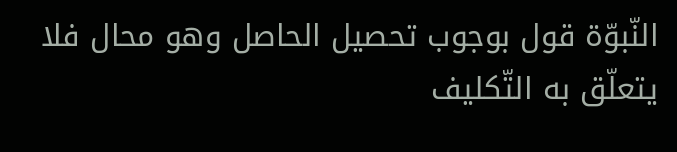النّبوّة قول بوجوب تحصيل الحاصل وهو محال فلا يتعلّق به التّكليف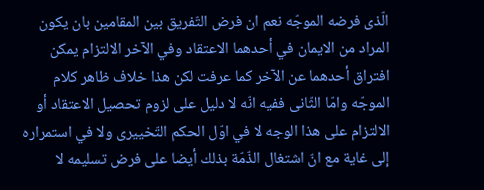الّذى فرضه الموجّه نعم ان فرض التّفريق بين المقامين بان يكون المراد من الايمان في أحدهما الاعتقاد وفي الآخر الالتزام يمكن افتراق أحدهما عن الآخر كما عرفت لكن هذا خلاف ظاهر كلام الموجّه وامّا الثّانى ففيه انّه لا دليل على لزوم تحصيل الاعتقاد أو الالتزام على هذا الوجه لا في اوّل الحكم التّخييرى ولا في استمراره إلى غاية مع انّ اشتغال الذّمّة بذلك أيضا على فرض تسليمه لا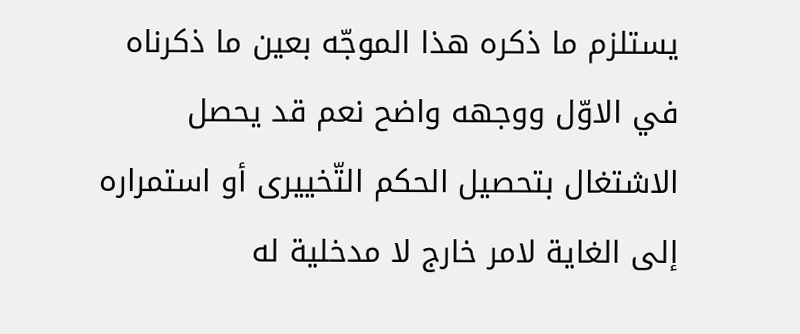يستلزم ما ذكره هذا الموجّه بعين ما ذكرناه في الاوّل ووجهه واضح نعم قد يحصل الاشتغال بتحصيل الحكم التّخييرى أو استمراره إلى الغاية لامر خارج لا مدخلية له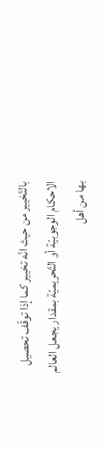بالتّخيير من حيث انّه تخيير كما إذا توقّف تحصيل الاحكام الوجوبيّة أو التّحريميّة بمقدار يجعل العالم بها من أهل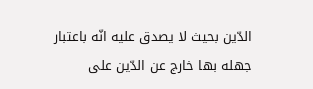الدّين بحيث لا يصدق عليه انّه باعتبار جهله بها خارج عن الدّين على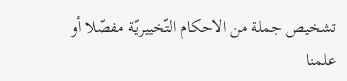تشخيص جملة من الاحكام التّخييريّة مفصّلا أو علمنا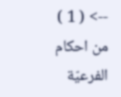--> ( 1 ) من احكام الفرعيّة